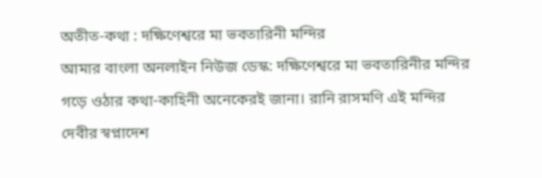অতীত-কথা : দক্ষিণেশ্বরে মা ভবতারিনী মন্দির
আমার বাংলা অনলাইন নিউজ ডেস্ক: দক্ষিণেশ্বরে মা ভবতারিনীর মন্দির গড়ে ওঠার কথা-কাহিনী অনেকেরই জানা। রানি রাসমণি এই মন্দির দেবীর স্বপ্নাদেশ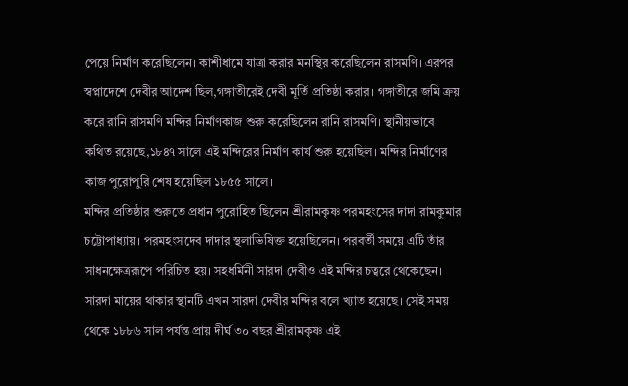পেয়ে নির্মাণ করেছিলেন। কাশীধামে যাত্রা করার মনস্থির করেছিলেন রাসমণি। এরপর স্বপ্নাদেশে দেবীর আদেশ ছিল,গঙ্গাতীরেই দেবী মূর্তি প্রতিষ্ঠা করার। গঙ্গাতীরে জমি ক্রয় করে রানি রাসমণি মন্দির নির্মাণকাজ শুরু করেছিলেন রানি রাসমণি। স্থানীয়ভাবে কথিত রয়েছে,১৮৪৭ সালে এই মন্দিরের নির্মাণ কার্য শুরু হয়েছিল। মন্দির নির্মাণের কাজ পুরোপুরি শেষ হয়েছিল ১৮৫৫ সালে।
মন্দির প্রতিষ্ঠার শুরুতে প্রধান পুরোহিত ছিলেন শ্রীরামকৃষ্ণ পরমহংসের দাদা রামকুমার চট্টোপাধ্যায়। পরমহংসদেব দাদার স্থলাভিষিক্ত হয়েছিলেন। পরবর্তী সময়ে এটি তাঁর সাধনক্ষেত্ররূপে পরিচিত হয়। সহধর্মিনী সারদা দেবীও এই মন্দির চত্বরে থেকেছেন। সারদা মায়ের থাকার স্থানটি এখন সারদা দেবীর মন্দির বলে খ্যাত হয়েছে। সেই সময় থেকে ১৮৮৬ সাল পর্যন্ত প্রায় দীর্ঘ ৩০ বছর শ্রীরামকৃষ্ণ এই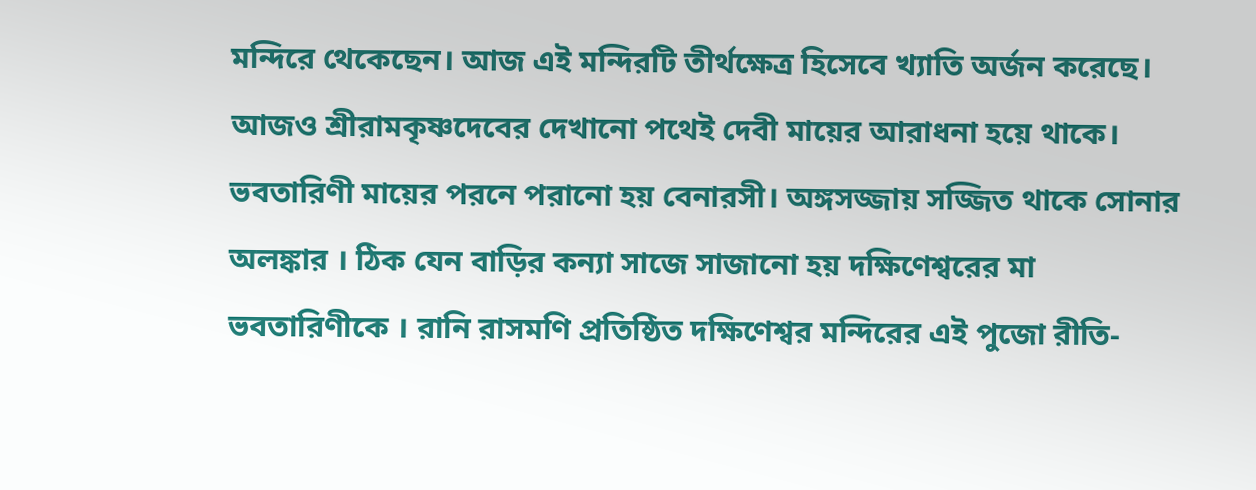মন্দিরে থেকেছেন। আজ এই মন্দিরটি তীর্থক্ষেত্র হিসেবে খ্যাতি অর্জন করেছে।
আজও শ্রীরামকৃষ্ণদেবের দেখানো পথেই দেবী মায়ের আরাধনা হয়ে থাকে। ভবতারিণী মায়ের পরনে পরানো হয় বেনারসী। অঙ্গসজ্জায় সজ্জিত থাকে সোনার অলঙ্কার । ঠিক যেন বাড়ির কন্যা সাজে সাজানো হয় দক্ষিণেশ্বরের মা ভবতারিণীকে । রানি রাসমণি প্রতিষ্ঠিত দক্ষিণেশ্বর মন্দিরের এই পুজো রীতি-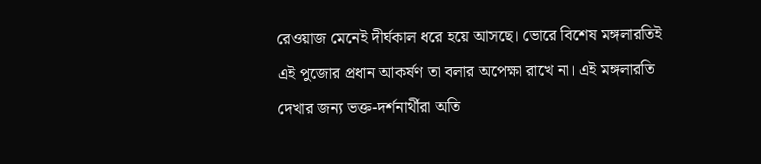রেওয়াজ মেনেই দীর্ঘকাল ধরে হয়ে আসছে। ভোরে বিশেষ মঙ্গলারতিই এই পুজোর প্রধান আকর্ষণ তা বলার অপেক্ষা রাখে না। এই মঙ্গলারতি দেখার জন্য ভক্ত-দর্শনার্থীরা অতি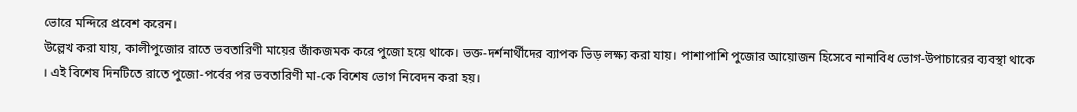ভোরে মন্দিরে প্রবেশ করেন।
উল্লেখ করা যায়, কালীপুজোর রাতে ভবতারিণী মায়ের জাঁকজমক করে পুজো হয়ে থাকে। ভক্ত-দর্শনার্থীদের ব্যাপক ভিড় লক্ষ্য করা যায়। পাশাপাশি পুজোর আয়োজন হিসেবে নানাবিধ ভোগ-উপাচারের ব্যবস্থা থাকে । এই বিশেষ দিনটিতে রাতে পুজো-পর্বের পর ভবতারিণী মা-কে বিশেষ ভোগ নিবেদন করা হয়।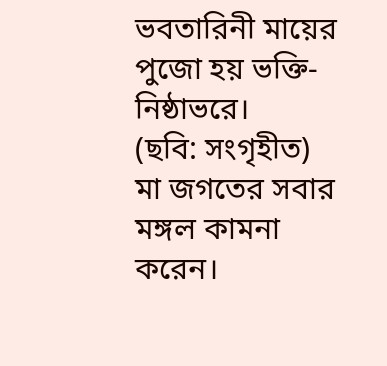ভবতারিনী মায়ের পুজো হয় ভক্তি-নিষ্ঠাভরে।
(ছবি: সংগৃহীত)
মা জগতের সবার মঙ্গল কামনা করেন।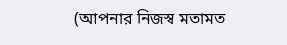(আপনার নিজস্ব মতামত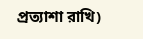প্রত্যাশা রাখি)